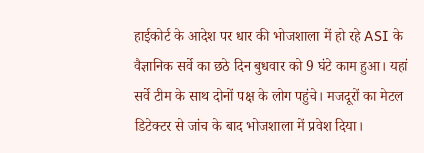हाईकोर्ट के आदेश पर धार की भोजशाला में हो रहे ASI के वैज्ञानिक सर्वे का छठे दिन बुधवार को 9 घंटे काम हुआ। यहां सर्वे टीम के साथ दोनों पक्ष के लोग पहुंचे। मजदूरों का मेटल डिटेक्टर से जांच के बाद भोजशाला में प्रवेश दिया।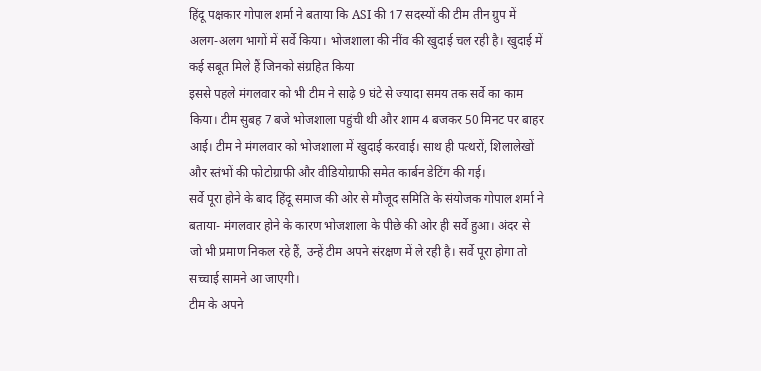हिंदू पक्षकार गोपाल शर्मा ने बताया कि ASI की 17 सदस्यों की टीम तीन ग्रुप में अलग-अलग भागों में सर्वे किया। भोजशाला की नींव की खुदाई चल रही है। खुदाई में कई सबूत मिले हैं जिनको संग्रहित किया
इससे पहले मंगलवार को भी टीम ने साढ़े 9 घंटे से ज्यादा समय तक सर्वे का काम किया। टीम सुबह 7 बजे भोजशाला पहुंची थी और शाम 4 बजकर 50 मिनट पर बाहर आई। टीम ने मंगलवार को भोजशाला में खुदाई करवाई। साथ ही पत्थरों, शिलालेखों और स्तंभों की फोटोग्राफी और वीडियोग्राफी समेत कार्बन डेटिंग की गई।
सर्वे पूरा होने के बाद हिंदू समाज की ओर से मौजूद समिति के संयोजक गोपाल शर्मा ने बताया- मंगलवार होने के कारण भोजशाला के पीछे की ओर ही सर्वे हुआ। अंदर से जो भी प्रमाण निकल रहे हैं, उन्हें टीम अपने संरक्षण में ले रही है। सर्वे पूरा होगा तो सच्चाई सामने आ जाएगी।
टीम के अपने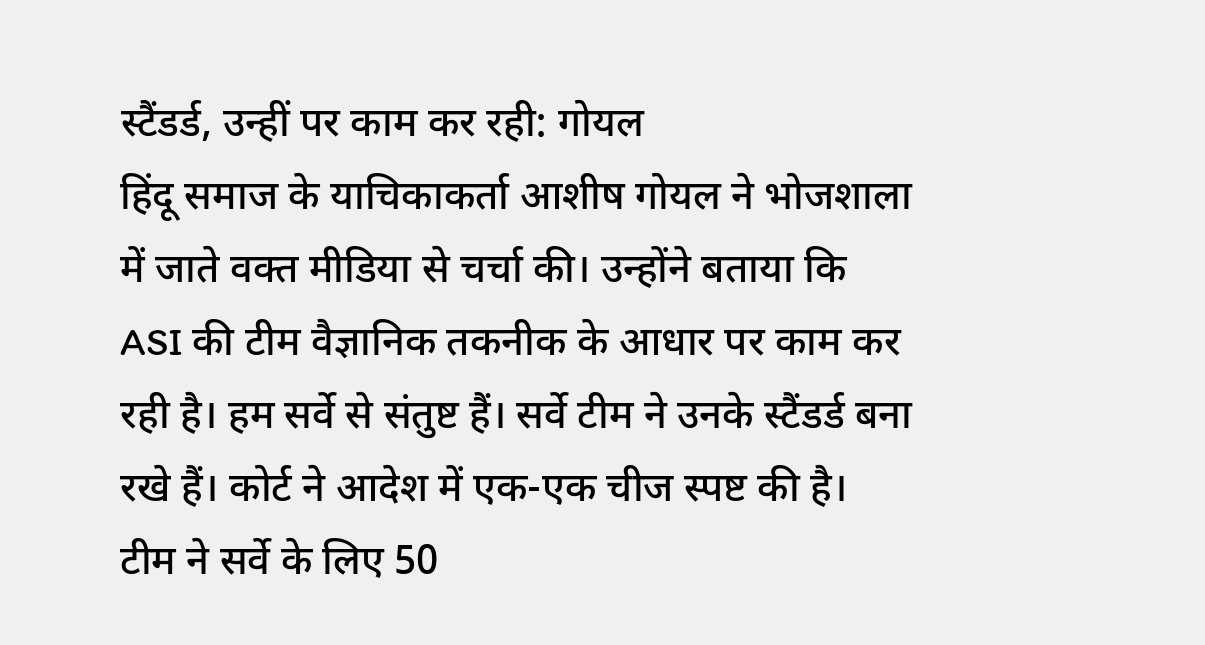स्टैंडर्ड, उन्हीं पर काम कर रही: गोयल
हिंदू समाज के याचिकाकर्ता आशीष गोयल ने भोजशाला में जाते वक्त मीडिया से चर्चा की। उन्होंने बताया कि ASI की टीम वैज्ञानिक तकनीक के आधार पर काम कर रही है। हम सर्वे से संतुष्ट हैं। सर्वे टीम ने उनके स्टैंडर्ड बना रखे हैं। कोर्ट ने आदेश में एक-एक चीज स्पष्ट की है। टीम ने सर्वे के लिए 50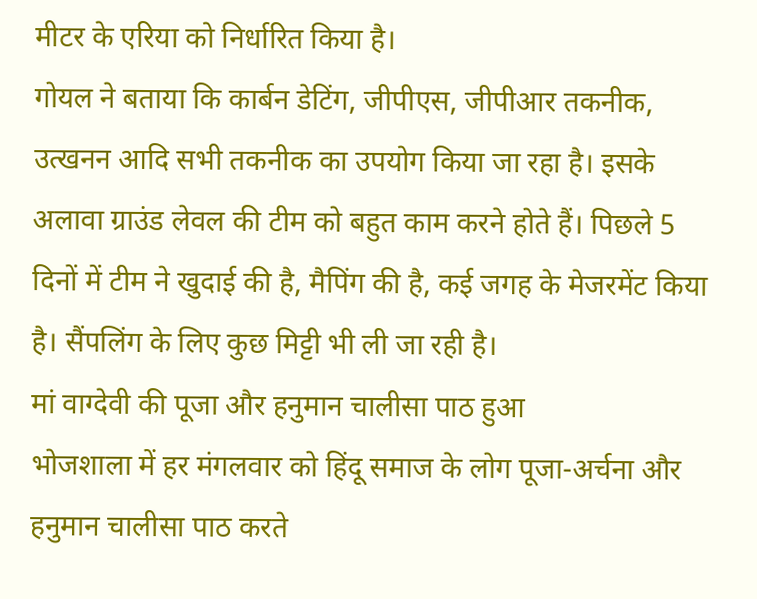मीटर के एरिया को निर्धारित किया है।
गोयल ने बताया कि कार्बन डेटिंग, जीपीएस, जीपीआर तकनीक, उत्खनन आदि सभी तकनीक का उपयोग किया जा रहा है। इसके अलावा ग्राउंड लेवल की टीम को बहुत काम करने होते हैं। पिछले 5 दिनों में टीम ने खुदाई की है, मैपिंग की है, कई जगह के मेजरमेंट किया है। सैंपलिंग के लिए कुछ मिट्टी भी ली जा रही है।
मां वाग्देवी की पूजा और हनुमान चालीसा पाठ हुआ
भोजशाला में हर मंगलवार को हिंदू समाज के लोग पूजा-अर्चना और हनुमान चालीसा पाठ करते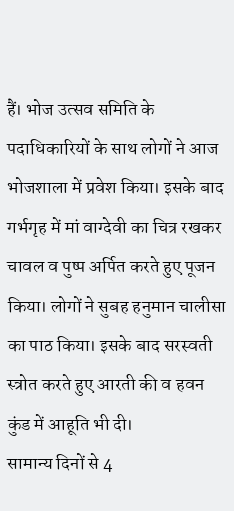हैं। भोज उत्सव समिति के पदाधिकारियों के साथ लोगों ने आज भोजशाला में प्रवेश किया। इसके बाद गर्भगृह में मां वाग्देवी का चित्र रखकर चावल व पुष्प अर्पित करते हुए पूजन किया। लोगों ने सुबह हनुमान चालीसा का पाठ किया। इसके बाद सरस्वती स्त्रोत करते हुए आरती की व हवन कुंड में आहूति भी दी।
सामान्य दिनों से 4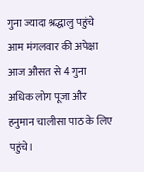गुना ज्यादा श्रद्धालु पहुंचे
आम मंगलवार की अपेक्षा आज औसत से 4 गुना अधिक लोग पूजा और हनुमान चालीसा पाठ के लिए पहुंचे।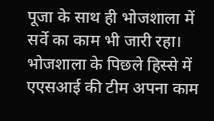पूजा के साथ ही भोजशाला में सर्वे का काम भी जारी रहा। भोजशाला के पिछले हिस्से में एएसआई की टीम अपना काम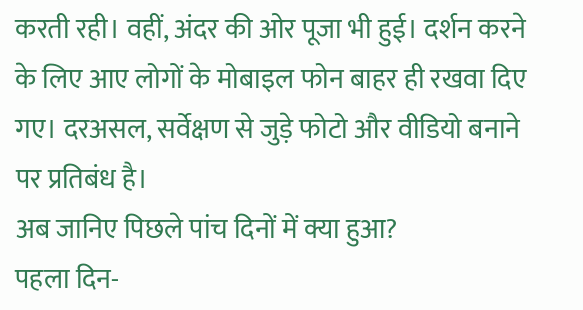करती रही। वहीं, अंदर की ओर पूजा भी हुई। दर्शन करने के लिए आए लोगों के मोबाइल फोन बाहर ही रखवा दिए गए। दरअसल, सर्वेक्षण से जुड़े फोटो और वीडियो बनाने पर प्रतिबंध है।
अब जानिए पिछले पांच दिनों में क्या हुआ?
पहला दिन-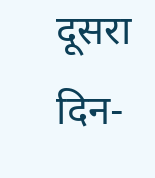दूसरा दिन-